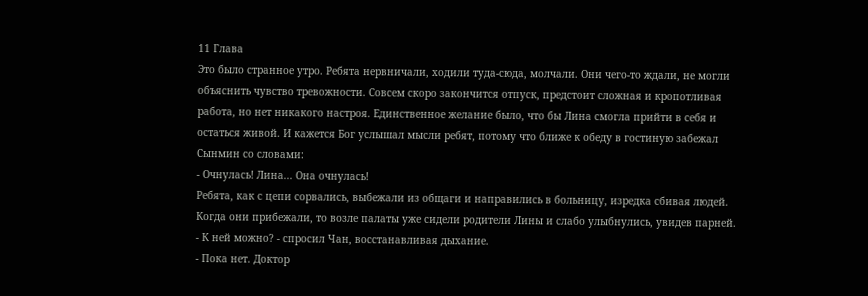11 Глава
Это было странное утро. Ребята нервничали, ходили туда-сюда, молчали. Они чего-то ждали, не могли объяснить чувство тревожности. Совсем скоро закончится отпуск, предстоит сложная и кропотливая работа, но нет никакого настроя. Единственное желание было, что бы Лина смогла прийти в себя и остаться живой. И кажется Бог услышал мысли ребят, потому что ближе к обеду в гостиную забежал Сынмин со словами:
- Очнулась! Лина... Она очнулась!
Ребята, как с цепи сорвались, выбежали из общаги и направились в больницу, изредка сбивая людей. Когда они прибежали, то возле палаты уже сидели родители Лины и слабо улыбнулись, увидев парней.
- К ней можно? - спросил Чан, восстанавливая дыхание.
- Пока нет. Доктор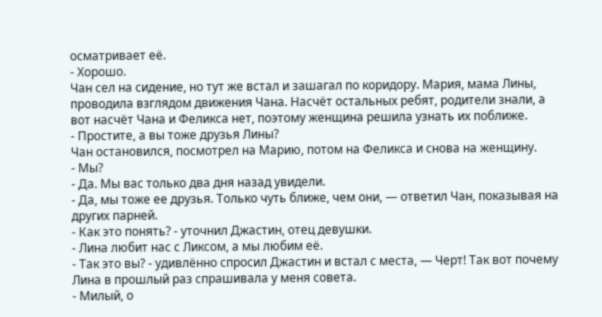осматривает её.
- Хорошо.
Чан сел на сидение, но тут же встал и зашагал по коридору. Мария, мама Лины, проводила взглядом движения Чана. Насчёт остальных ребят, родители знали, а вот насчёт Чана и Феликса нет, поэтому женщина решила узнать их поближе.
- Простите, а вы тоже друзья Лины?
Чан остановился, посмотрел на Марию, потом на Феликса и снова на женщину.
- Мы?
- Да. Мы вас только два дня назад увидели.
- Да, мы тоже ее друзья. Только чуть ближе, чем они, — ответил Чан, показывая на других парней.
- Как это понять? - уточнил Джастин, отец девушки.
- Лина любит нас с Ликсом, а мы любим её.
- Так это вы? - удивлённо спросил Джастин и встал с места, — Черт! Так вот почему Лина в прошлый раз спрашивала у меня совета.
- Милый, о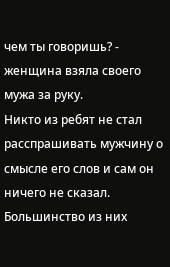чем ты говоришь? - женщина взяла своего мужа за руку.
Никто из ребят не стал расспрашивать мужчину о смысле его слов и сам он ничего не сказал. Большинство из них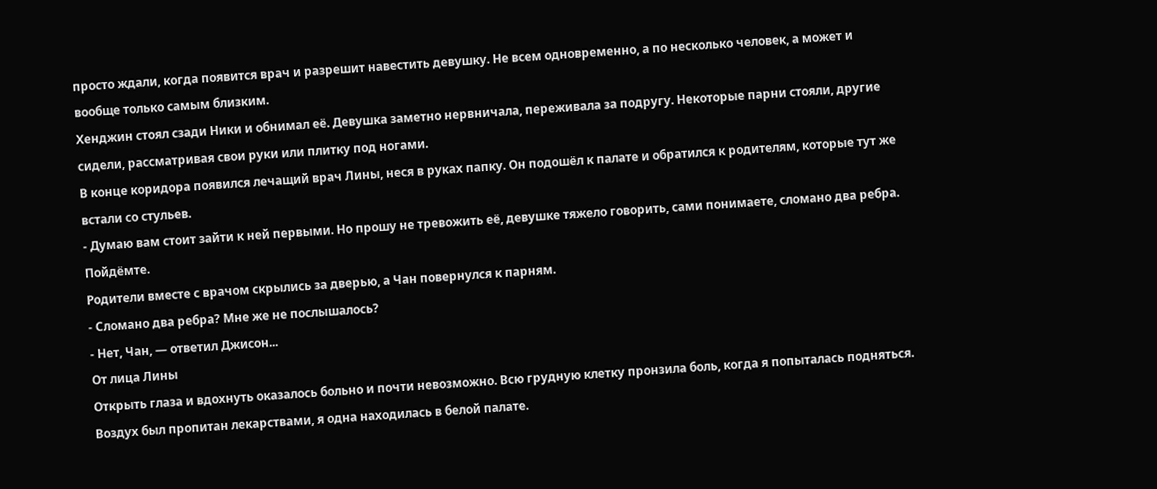просто ждали, когда появится врач и разрешит навестить девушку. Не всем одновременно, а по несколько человек, а может и вообще только самым близким.
Хенджин стоял сзади Ники и обнимал её. Девушка заметно нервничала, переживала за подругу. Некоторые парни стояли, другие сидели, рассматривая свои руки или плитку под ногами.
В конце коридора появился лечащий врач Лины, неся в руках папку. Он подошёл к палате и обратился к родителям, которые тут же встали со стульев.
- Думаю вам стоит зайти к ней первыми. Но прошу не тревожить её, девушке тяжело говорить, сами понимаете, сломано два ребра. Пойдёмте.
Родители вместе с врачом скрылись за дверью, а Чан повернулся к парням.
- Сломано два ребра? Мне же не послышалось?
- Нет, Чан, — ответил Джисон...
От лица Лины
Открыть глаза и вдохнуть оказалось больно и почти невозможно. Всю грудную клетку пронзила боль, когда я попыталась подняться. Воздух был пропитан лекарствами, я одна находилась в белой палате.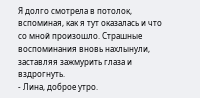Я долго смотрела в потолок, вспоминая, как я тут оказалась и что со мной произошло. Страшные воспоминания вновь нахлынули, заставляя зажмурить глаза и вздрогнуть.
- Лина, доброе утро.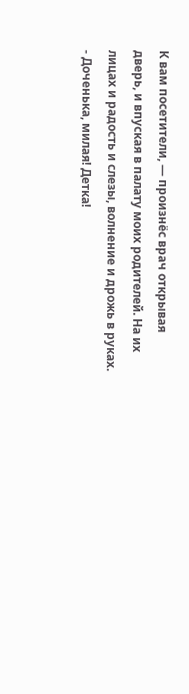К вам посетители, — произнёс врач открывая дверь, и впуская в палату моих родителей. На их лицах и радость и слезы, волнение и дрожь в руках.
- Доченька, милая! Детка!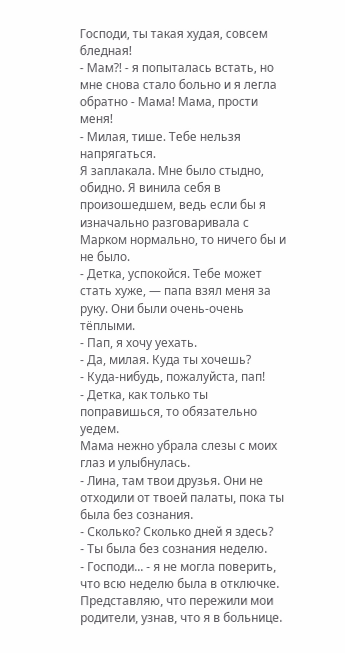Господи, ты такая худая, совсем бледная!
- Мам?! - я попыталась встать, но мне снова стало больно и я легла обратно - Мама! Мама, прости меня!
- Милая, тише. Тебе нельзя напрягаться.
Я заплакала. Мне было стыдно, обидно. Я винила себя в произошедшем, ведь если бы я изначально разговаривала с Марком нормально, то ничего бы и не было.
- Детка, успокойся. Тебе может стать хуже, — папа взял меня за руку. Они были очень-очень тёплыми.
- Пап, я хочу уехать.
- Да, милая. Куда ты хочешь?
- Куда-нибудь, пожалуйста, пап!
- Детка, как только ты поправишься, то обязательно уедем.
Мама нежно убрала слезы с моих глаз и улыбнулась.
- Лина, там твои друзья. Они не отходили от твоей палаты, пока ты была без сознания.
- Сколько? Сколько дней я здесь?
- Ты была без сознания неделю.
- Господи... - я не могла поверить, что всю неделю была в отключке. Представляю, что пережили мои родители, узнав, что я в больнице.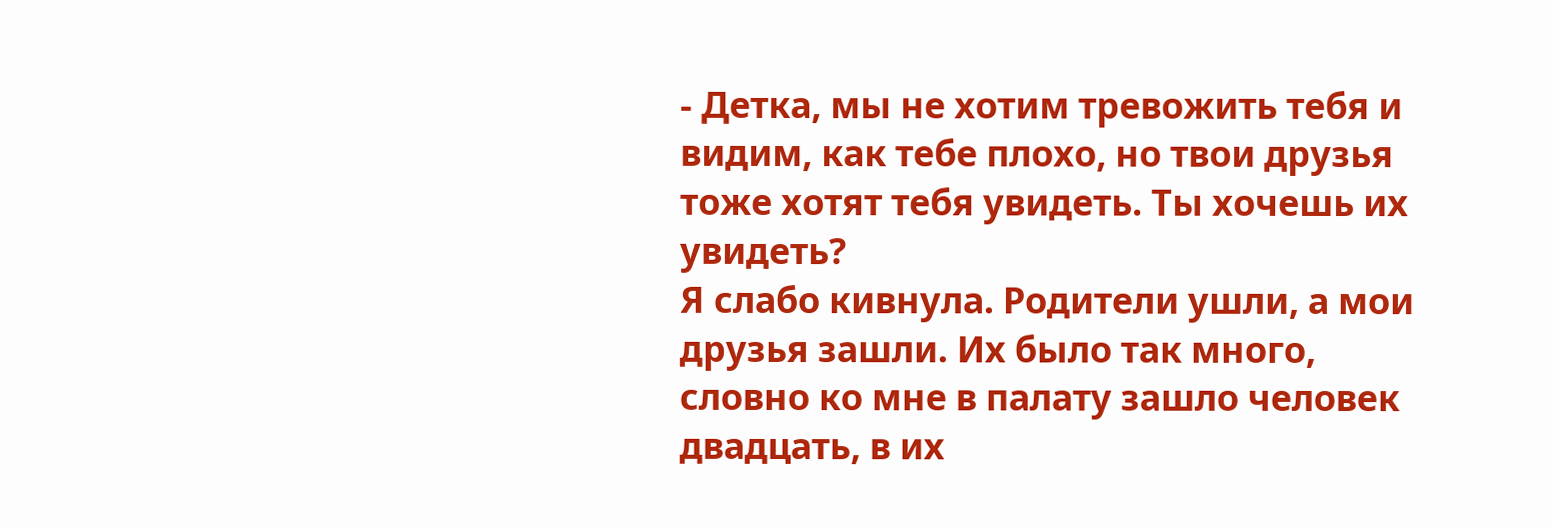- Детка, мы не хотим тревожить тебя и видим, как тебе плохо, но твои друзья тоже хотят тебя увидеть. Ты хочешь их увидеть?
Я слабо кивнула. Родители ушли, а мои друзья зашли. Их было так много, словно ко мне в палату зашло человек двадцать, в их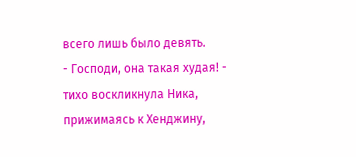всего лишь было девять.
- Господи, она такая худая! - тихо воскликнула Ника, прижимаясь к Хенджину,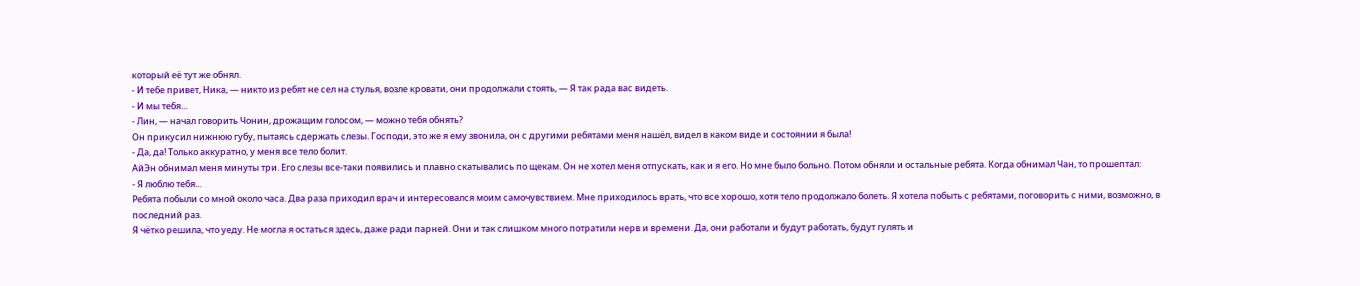который её тут же обнял.
- И тебе привет, Ника, — никто из ребят не сел на стулья, возле кровати, они продолжали стоять, — Я так рада вас видеть.
- И мы тебя...
- Лин, — начал говорить Чонин, дрожащим голосом, — можно тебя обнять?
Он прикусил нижнюю губу, пытаясь сдержать слезы. Господи, это же я ему звонила, он с другими ребятами меня нашёл, видел в каком виде и состоянии я была!
- Да, да! Только аккуратно, у меня все тело болит.
АйЭн обнимал меня минуты три. Его слезы все-таки появились и плавно скатывались по щекам. Он не хотел меня отпускать, как и я его. Но мне было больно. Потом обняли и остальные ребята. Когда обнимал Чан, то прошептал:
- Я люблю тебя...
Ребята побыли со мной около часа. Два раза приходил врач и интересовался моим самочувствием. Мне приходилось врать, что все хорошо, хотя тело продолжало болеть. Я хотела побыть с ребятами, поговорить с ними, возможно, в последний раз.
Я чётко решила, что уеду. Не могла я остаться здесь, даже ради парней. Они и так слишком много потратили нерв и времени. Да, они работали и будут работать, будут гулять и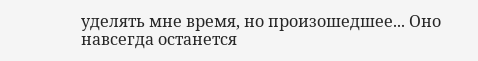уделять мне время, но произошедшее... Оно навсегда останется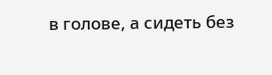в голове, а сидеть без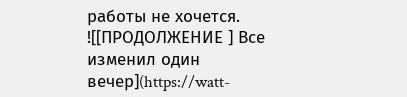работы не хочется.
![[ПРОДОЛЖЕНИЕ ] Все изменил один вечер](https://watt-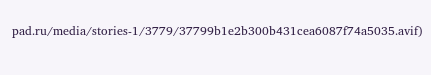pad.ru/media/stories-1/3779/37799b1e2b300b431cea6087f74a5035.avif)